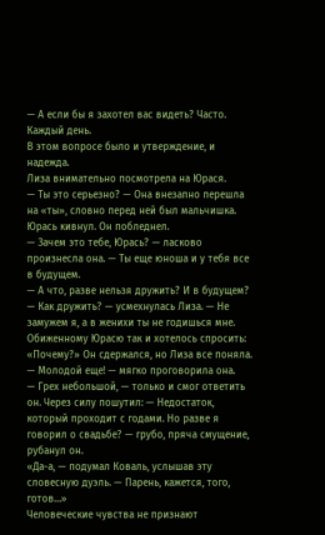— А если бы я захотел вас видеть? Часто. Каждый день.
В этом вопросе было и утверждение, и надежда.
Лиза внимательно посмотрела на Юрася.
— Ты это серьезно? — Она внезапно перешла на «ты», словно перед ней был мальчишка.
Юрась кивнул. Он побледнел.
— Зачем это тебе, Юрась? — ласково произнесла она. — Ты еще юноша и у тебя все в будущем.
— А что, разве нельзя дружить? И в будущем?
— Как дружить? — усмехнулась Лиза. — Не замужем я, а в женихи ты не годишься мне.
Обиженному Юрасю так и хотелось спросить: «Почему?» Он сдержался, но Лиза все поняла.
— Молодой еще! — мягко проговорила она.
— Грех небольшой, — только и смог ответить он. Через силу пошутил: — Недостаток, который проходит с годами. Но разве я говорил о свадьбе? — грубо, пряча смущение, рубанул он.
«Да-а, — подумал Коваль, услышав эту словесную дуэль. — Парень, кажется, того, готов…»
Человеческие чувства не признают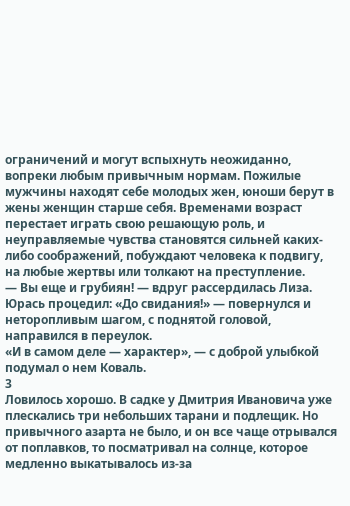ограничений и могут вспыхнуть неожиданно, вопреки любым привычным нормам. Пожилые мужчины находят себе молодых жен, юноши берут в жены женщин старше себя. Временами возраст перестает играть свою решающую роль, и неуправляемые чувства становятся сильней каких-либо соображений, побуждают человека к подвигу, на любые жертвы или толкают на преступление.
— Вы еще и грубиян! — вдруг рассердилась Лиза.
Юрась процедил: «До свидания!» — повернулся и неторопливым шагом, с поднятой головой, направился в переулок.
«И в самом деле — характер», — с доброй улыбкой подумал о нем Коваль.
3
Ловилось хорошо. В садке у Дмитрия Ивановича уже плескались три небольших тарани и подлещик. Но привычного азарта не было, и он все чаще отрывался от поплавков, то посматривал на солнце, которое медленно выкатывалось из-за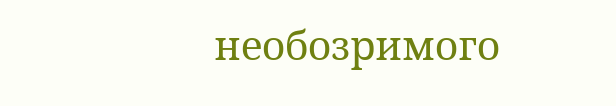необозримого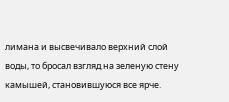лимана и высвечивало верхний слой воды, то бросал взгляд на зеленую стену камышей, становившуюся все ярче.